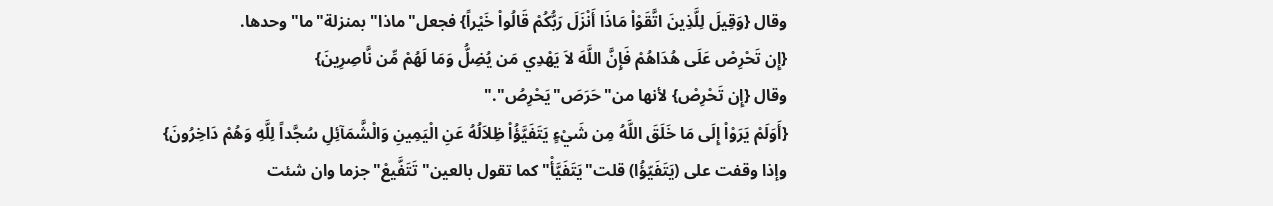وقال {وَقِيلَ لِلَّذِينَ اتَّقَوْاْ مَاذَا أَنْزَلَ رَبُّكُمْ قَالُواْ خَيْراً} فجعل"ماذا"بمنزلة"ما"وحدها.
{إِن تَحْرِصْ عَلَى هُدَاهُمْ فَإِنَّ اللَّهَ لاَ يَهْدِي مَن يُضِلُّ وَمَا لَهُمْ مِّن نَّاصِرِينَ}
وقال {إِن تَحْرِصْ} لأنها من"حَرَصَ"يَحْرِصُ"."
{أَوَلَمْ يَرَوْاْ إِلَى مَا خَلَقَ اللَّهُ مِن شَيْءٍ يَتَفَيَّؤُاْ ظِلاَلُهُ عَنِ الْيَمِينِ وَالْشَّمَآئِلِ سُجَّداً لِلَّهِ وَهُمْ دَاخِرُونَ}
وإذا وقفت على (يَتَفَيّؤُا) قلت"يَتَفَيَّأْ"كما تقول بالعين"تَتَفَّيعْ"جزما وان شئت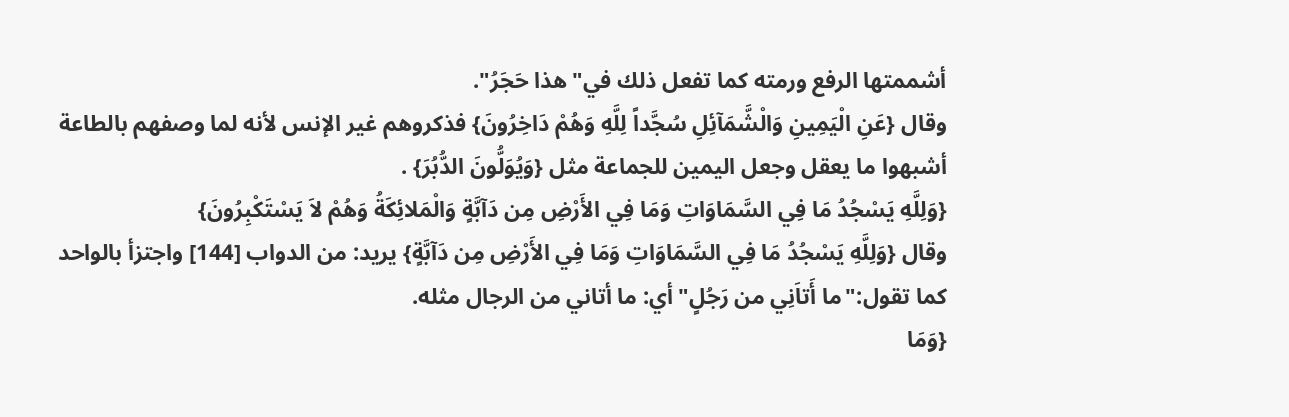أشممتها الرفع ورمته كما تفعل ذلك في"هذا حَجَرُ".
وقال {عَنِ الْيَمِينِ وَالْشَّمَآئِلِ سُجَّداً لِلَّهِ وَهُمْ دَاخِرُونَ} فذكروهم غير الإنس لأنه لما وصفهم بالطاعة أشبهوا ما يعقل وجعل اليمين للجماعة مثل {وَيُوَلُّونَ الدُّبُرَ} .
{وَلِلَّهِ يَسْجُدُ مَا فِي السَّمَاوَاتِ وَمَا فِي الأَرْضِ مِن دَآبَّةٍ وَالْمَلائِكَةُ وَهُمْ لاَ يَسْتَكْبِرُونَ}
وقال {وَلِلَّهِ يَسْجُدُ مَا فِي السَّمَاوَاتِ وَمَا فِي الأَرْضِ مِن دَآبَّةٍ} يريد: من الدواب [144] واجتزأ بالواحد كما تقول:"ما أَتاَنِي من رَجُلٍ"أي: ما أتاني من الرجال مثله.
{وَمَا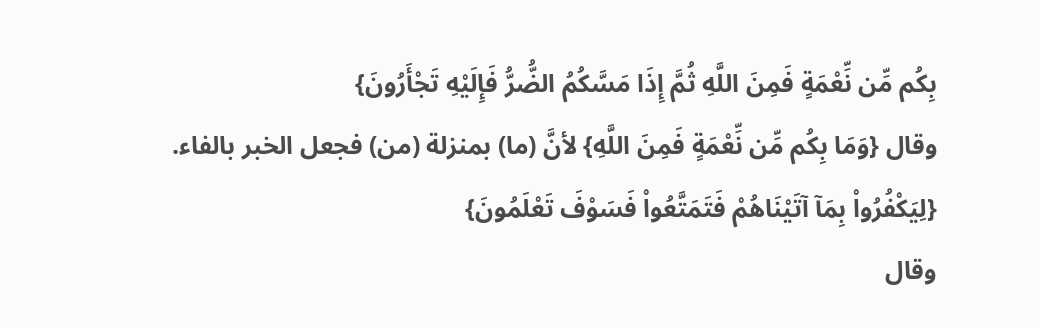بِكُم مِّن نِّعْمَةٍ فَمِنَ اللَّهِ ثُمَّ إِذَا مَسَّكُمُ الضُّرُّ فَإِلَيْهِ تَجْأَرُونَ}
وقال {وَمَا بِكُم مِّن نِّعْمَةٍ فَمِنَ اللَّهِ} لأنَّ (ما) بمنزلة (من) فجعل الخبر بالفاء.
{لِيَكْفُرُواْ بِمَآ آتَيْنَاهُمْ فَتَمَتَّعُواْ فَسَوْفَ تَعْلَمُونَ}
وقال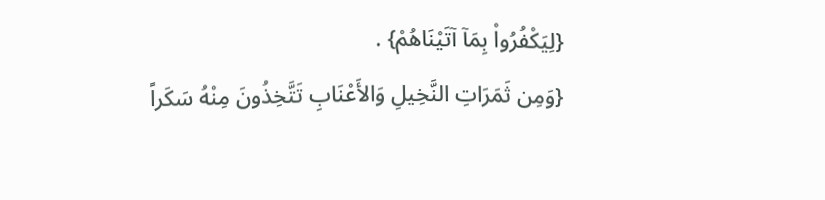{لِيَكْفُرُواْ بِمَآ آتَيْنَاهُمْ} .
{وَمِن ثَمَرَاتِ النَّخِيلِ وَالأَعْنَابِ تَتَّخِذُونَ مِنْهُ سَكَراً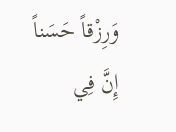وَرِزْقاً حَسَناً إِنَّ فِي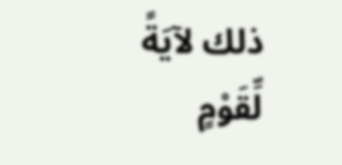ذلك لآيَةً لِّقَوْمٍ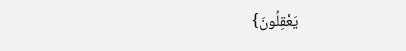يَعْقِلُونَ}